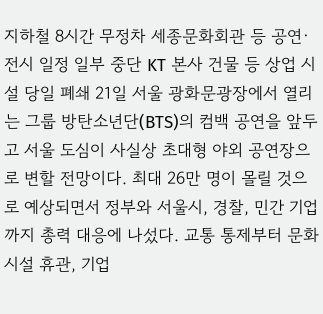지하철 8시간 무정차 세종문화회관 등 공연·전시 일정 일부 중단 KT 본사 건물 등 상업 시설 당일 폐쇄 21일 서울 광화문광장에서 열리는 그룹 방탄소년단(BTS)의 컴백 공연을 앞두고 서울 도심이 사실상 초대형 야외 공연장으로 변할 전망이다. 최대 26만 명이 몰릴 것으로 예상되면서 정부와 서울시, 경찰, 민간 기업까지 총력 대응에 나섰다. 교통 통제부터 문화시설 휴관, 기업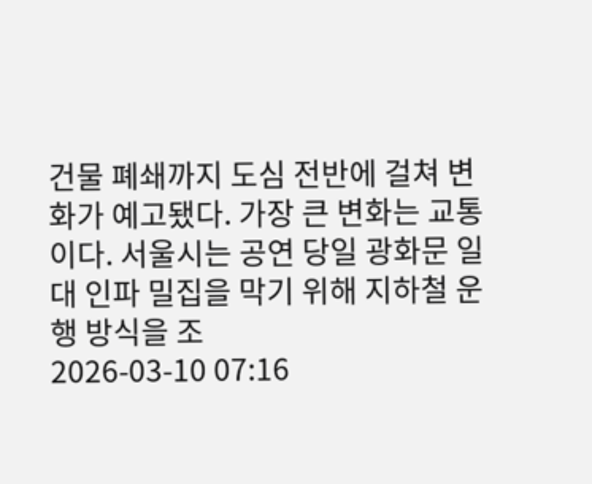건물 폐쇄까지 도심 전반에 걸쳐 변화가 예고됐다. 가장 큰 변화는 교통이다. 서울시는 공연 당일 광화문 일대 인파 밀집을 막기 위해 지하철 운행 방식을 조
2026-03-10 07:16